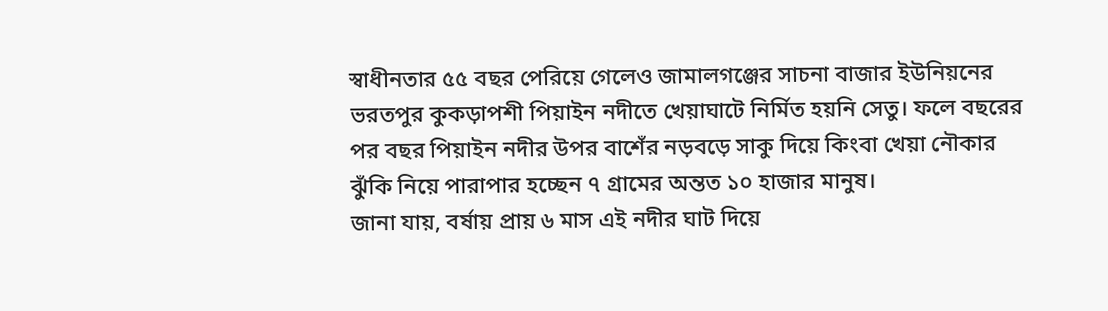স্বাধীনতার ৫৫ বছর পেরিয়ে গেলেও জামালগঞ্জের সাচনা বাজার ইউনিয়নের ভরতপুর কুকড়াপশী পিয়াইন নদীতে খেয়াঘাটে নির্মিত হয়নি সেতু। ফলে বছরের পর বছর পিয়াইন নদীর উপর বাশেঁর নড়বড়ে সাকু দিয়ে কিংবা খেয়া নৌকার ঝুঁকি নিয়ে পারাপার হচ্ছেন ৭ গ্রামের অন্তত ১০ হাজার মানুষ।
জানা যায়, বর্ষায় প্রায় ৬ মাস এই নদীর ঘাট দিয়ে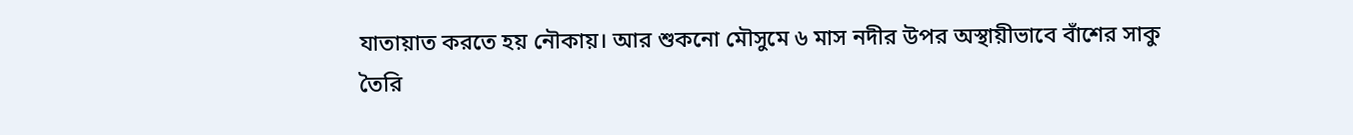যাতায়াত করতে হয় নৌকায়। আর শুকনো মৌসুমে ৬ মাস নদীর উপর অস্থায়ীভাবে বাঁশের সাকু তৈরি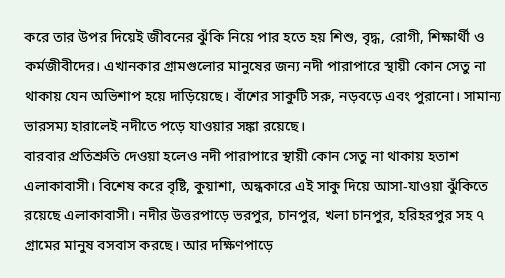করে তার উপর দিয়েই জীবনের ঝুঁকি নিয়ে পার হতে হয় শিশু, বৃদ্ধ, রোগী, শিক্ষার্থী ও কর্মজীবীদের। এখানকার গ্রামগুলোর মানুষের জন্য নদী পারাপারে স্থায়ী কোন সেতু না থাকায় যেন অভিশাপ হয়ে দাড়িয়েছে। বাঁশের সাকুটি সরু, নড়বড়ে এবং পুরানো। সামান্য ভারসম্য হারালেই নদীতে পড়ে যাওয়ার সঙ্কা রয়েছে।
বারবার প্রতিশ্রুতি দেওয়া হলেও নদী পারাপারে স্থায়ী কোন সেতু না থাকায় হতাশ এলাকাবাসী। বিশেষ করে বৃষ্টি, কুয়াশা, অন্ধকারে এই সাকু দিয়ে আসা-যাওয়া ঝুঁকিতে রয়েছে এলাকাবাসী। নদীর উত্তরপাড়ে ভরপুর, চানপুর, খলা চানপুর, হরিহরপুর সহ ৭ গ্রামের মানুষ বসবাস করছে। আর দক্ষিণপাড়ে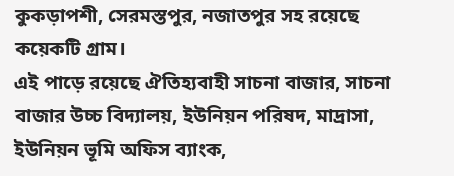কুকড়াপশী, সেরমস্তপুর, নজাতপুর সহ রয়েছে কয়েকটি গ্রাম।
এই পাড়ে রয়েছে ঐতিহ্যবাহী সাচনা বাজার, সাচনা বাজার উচ্চ বিদ্যালয়, ইউনিয়ন পরিষদ, মাদ্রাসা, ইউনিয়ন ভূমি অফিস ব্যাংক,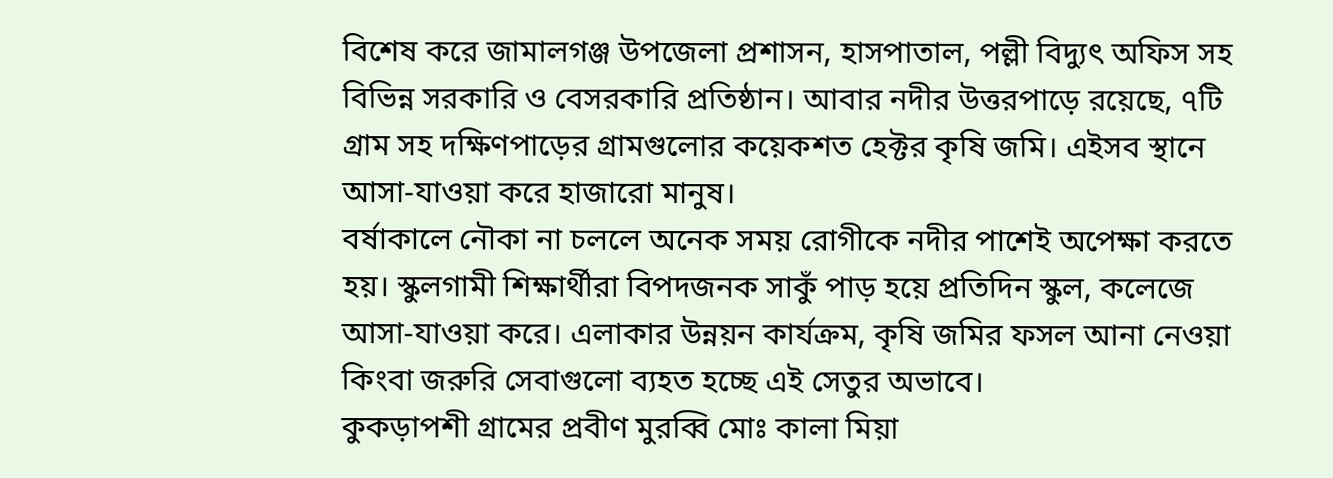বিশেষ করে জামালগঞ্জ উপজেলা প্রশাসন, হাসপাতাল, পল্লী বিদ্যুৎ অফিস সহ বিভিন্ন সরকারি ও বেসরকারি প্রতিষ্ঠান। আবার নদীর উত্তরপাড়ে রয়েছে, ৭টি গ্রাম সহ দক্ষিণপাড়ের গ্রামগুলোর কয়েকশত হেক্টর কৃষি জমি। এইসব স্থানে আসা-যাওয়া করে হাজারো মানুষ।
বর্ষাকালে নৌকা না চললে অনেক সময় রোগীকে নদীর পাশেই অপেক্ষা করতে হয়। স্কুলগামী শিক্ষার্থীরা বিপদজনক সাকুঁ পাড় হয়ে প্রতিদিন স্কুল, কলেজে আসা-যাওয়া করে। এলাকার উন্নয়ন কার্যক্রম, কৃষি জমির ফসল আনা নেওয়া কিংবা জরুরি সেবাগুলো ব্যহত হচ্ছে এই সেতুর অভাবে।
কুকড়াপশী গ্রামের প্রবীণ মুরব্বি মোঃ কালা মিয়া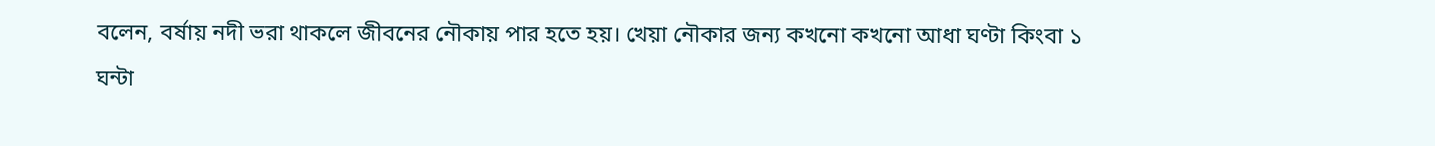বলেন, বর্ষায় নদী ভরা থাকলে জীবনের নৌকায় পার হতে হয়। খেয়া নৌকার জন্য কখনো কখনো আধা ঘণ্টা কিংবা ১ ঘন্টা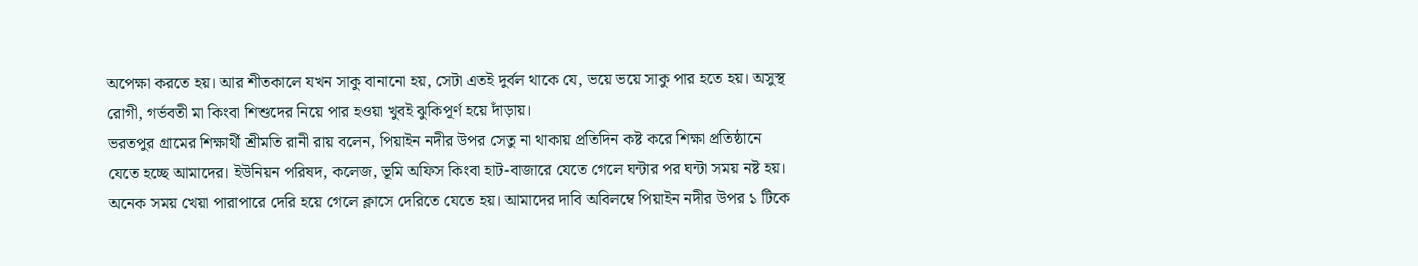অপেক্ষা করতে হয়। আর শীতকালে যখন সাকু বানানো হয়, সেটা এতই দুর্বল থাকে যে, ভয়ে ভয়ে সাকু পার হতে হয়। অসুস্থ রোগী, গর্ভবতী মা কিংবা শিশুদের নিয়ে পার হওয়া খুবই ঝুকিপূর্ণ হয়ে দাঁড়ায়।
ভরতপুর গ্রামের শিক্ষার্থী শ্রীমতি রানী রায় বলেন, পিয়াইন নদীর উপর সেতু না থাকায় প্রতিদিন কষ্ট করে শিক্ষা প্রতিষ্ঠানে যেতে হচ্ছে আমাদের। ইউনিয়ন পরিষদ, কলেজ, ভূমি অফিস কিংবা হাট-বাজারে যেতে গেলে ঘন্টার পর ঘন্টা সময় নষ্ট হয়। অনেক সময় খেয়া পারাপারে দেরি হয়ে গেলে ক্লাসে দেরিতে যেতে হয়। আমাদের দাবি অবিলম্বে পিয়াইন নদীর উপর ১ টিকে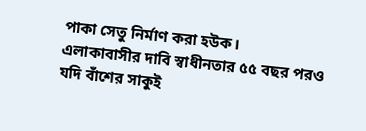পাকা সেতু নির্মাণ করা হউক।
এলাকাবাসীর দাবি স্বাধীনতার ৫৫ বছর পরও যদি বাঁশের সাকুই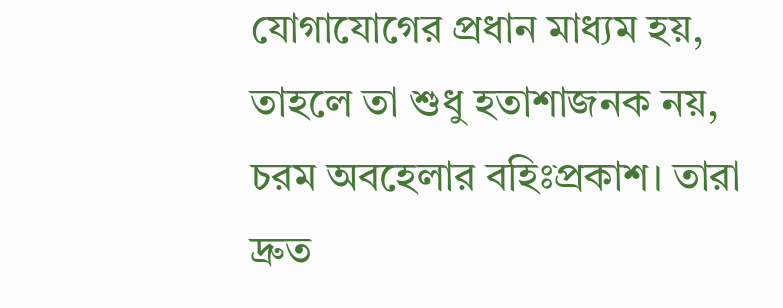যোগাযোগের প্রধান মাধ্যম হয়, তাহলে তা শুধু হতাশাজনক নয়, চরম অবহেলার বহিঃপ্রকাশ। তারা দ্রুত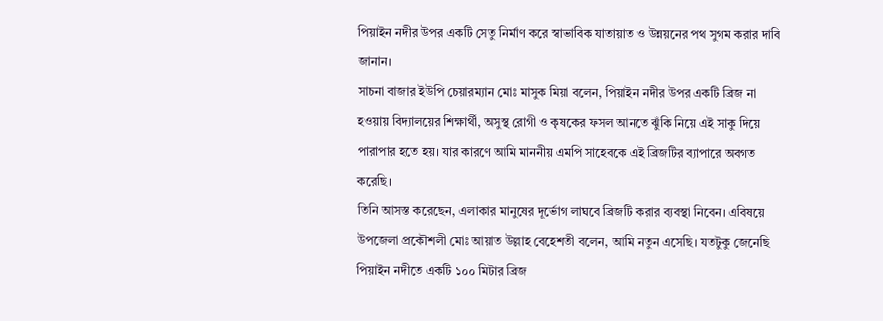পিয়াইন নদীর উপর একটি সেতু নির্মাণ করে স্বাভাবিক যাতায়াত ও উন্নয়নের পথ সুগম করার দাবি জানান।
সাচনা বাজার ইউপি চেয়ারম্যান মোঃ মাসুক মিয়া বলেন, পিয়াইন নদীর উপর একটি ব্রিজ না হওয়ায় বিদ্যালয়ের শিক্ষার্থী, অসুস্থ রোগী ও কৃষকের ফসল আনতে ঝুঁকি নিয়ে এই সাকু দিয়ে পারাপার হতে হয়। যার কারণে আমি মাননীয় এমপি সাহেবকে এই ব্রিজটির ব্যাপারে অবগত করেছি।
তিনি আসস্ত করেছেন, এলাকার মানুষের দূর্ভোগ লাঘবে ব্রিজটি করার ব্যবস্থা নিবেন। এবিষয়ে উপজেলা প্রকৌশলী মোঃ আয়াত উল্লাহ বেহেশতী বলেন, আমি নতুন এসেছি। যতটুকু জেনেছি পিয়াইন নদীতে একটি ১০০ মিটার ব্রিজ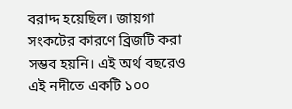বরাদ্দ হয়েছিল। জায়গা সংকটের কারণে ব্রিজটি করা সম্ভব হয়নি। এই অর্থ বছরেও এই নদীতে একটি ১০০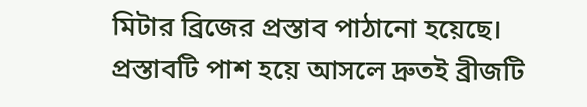মিটার ব্রিজের প্রস্তাব পাঠানো হয়েছে। প্রস্তাবটি পাশ হয়ে আসলে দ্রুতই ব্রীজটি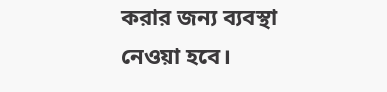করার জন্য ব্যবস্থা নেওয়া হবে।